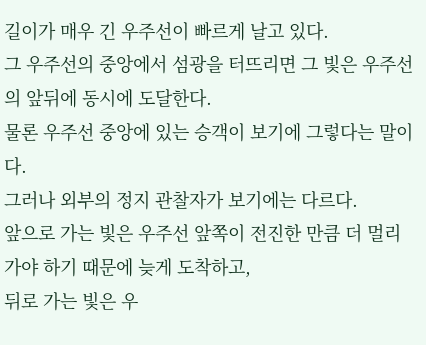길이가 매우 긴 우주선이 빠르게 날고 있다.
그 우주선의 중앙에서 섬광을 터뜨리면 그 빛은 우주선의 앞뒤에 동시에 도달한다.
물론 우주선 중앙에 있는 승객이 보기에 그렇다는 말이다.
그러나 외부의 정지 관찰자가 보기에는 다르다.
앞으로 가는 빛은 우주선 앞쪽이 전진한 만큼 더 멀리 가야 하기 때문에 늦게 도착하고,
뒤로 가는 빛은 우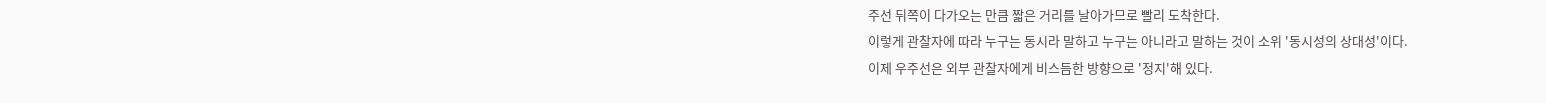주선 뒤쪽이 다가오는 만큼 짧은 거리를 날아가므로 빨리 도착한다.
이렇게 관찰자에 따라 누구는 동시라 말하고 누구는 아니라고 말하는 것이 소위 '동시성의 상대성'이다.
이제 우주선은 외부 관찰자에게 비스듬한 방향으로 '정지'해 있다.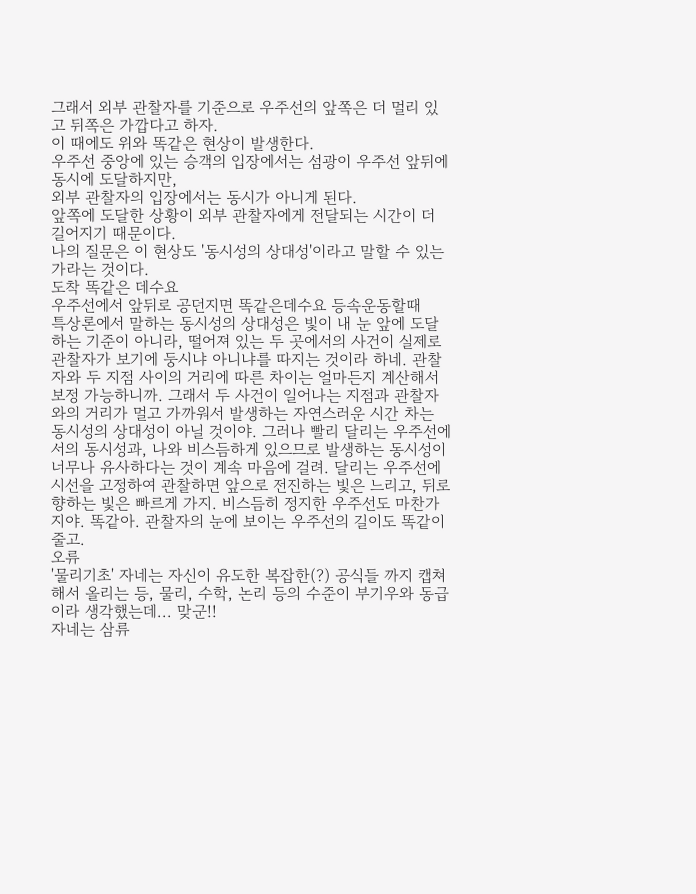그래서 외부 관찰자를 기준으로 우주선의 앞쪽은 더 멀리 있고 뒤쪽은 가깝다고 하자.
이 때에도 위와 똑같은 현상이 발생한다.
우주선 중앙에 있는 승객의 입장에서는 섬광이 우주선 앞뒤에 동시에 도달하지만,
외부 관찰자의 입장에서는 동시가 아니게 된다.
앞쪽에 도달한 상황이 외부 관찰자에게 전달되는 시간이 더 길어지기 때문이다.
나의 질문은 이 현상도 '동시성의 상대성'이라고 말할 수 있는가라는 것이다.
도착 똑같은 데수요
우주선에서 앞뒤로 공던지면 똑같은데수요 등속운동할때
특상론에서 말하는 동시성의 상대성은 빛이 내 눈 앞에 도달하는 기준이 아니라, 떨어져 있는 두 곳에서의 사건이 실제로 관찰자가 보기에 둥시냐 아니냐를 따지는 것이라 하네. 관찰자와 두 지점 사이의 거리에 따른 차이는 얼마든지 계산해서 보정 가능하니까. 그래서 두 사건이 일어나는 지점과 관찰자와의 거리가 멀고 가까워서 발생하는 자연스러운 시간 차는 동시성의 상대성이 아닐 것이야. 그러나 빨리 달리는 우주선에서의 동시성과, 나와 비스듬하게 있으므로 발생하는 동시성이 너무나 유사하다는 것이 계속 마음에 걸려. 달리는 우주선에 시선을 고정하여 관찰하면 앞으로 전진하는 빛은 느리고, 뒤로 향하는 빛은 빠르게 가지. 비스듬히 정지한 우주선도 마찬가지야. 똑같아. 관찰자의 눈에 보이는 우주선의 길이도 똑같이 줄고.
오류
'물리기초' 자네는 자신이 유도한 복잡한(?) 공식들 까지 캡쳐해서 올리는 등, 물리, 수학, 논리 등의 수준이 부기우와 동급이라 생각했는데... 맞군!!
자네는 삼류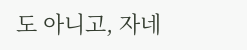도 아니고, 자네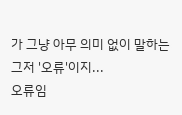가 그냥 아무 의미 없이 말하는 그저 '오류'이지...
오류임